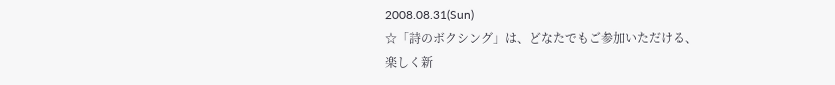2008.08.31(Sun)
☆「詩のボクシング」は、どなたでもご参加いただける、
楽しく新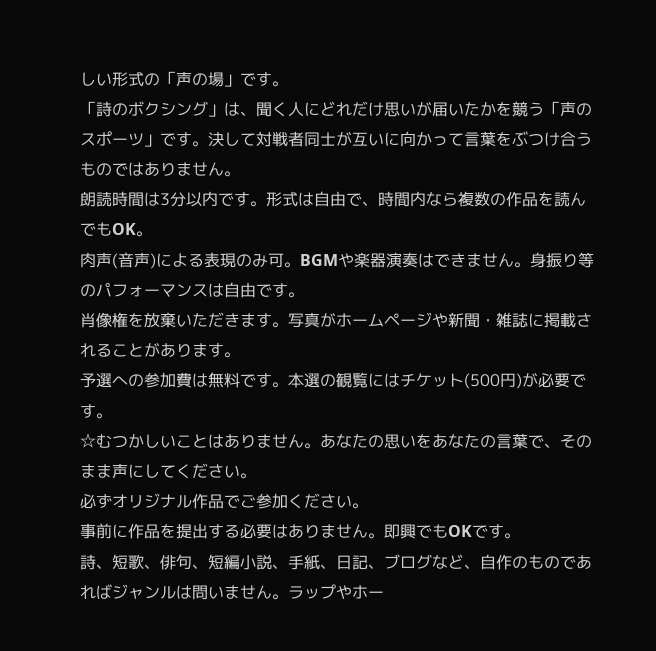しい形式の「声の場」です。
「詩のボクシング」は、聞く人にどれだけ思いが届いたかを競う「声のスポーツ」です。決して対戦者同士が互いに向かって言葉をぶつけ合うものではありません。
朗読時間は3分以内です。形式は自由で、時間内なら複数の作品を読んでもOK。
肉声(音声)による表現のみ可。BGMや楽器演奏はできません。身振り等のパフォーマンスは自由です。
肖像権を放棄いただきます。写真がホームページや新聞・雑誌に掲載されることがあります。
予選への参加費は無料です。本選の観覧にはチケット(500円)が必要です。
☆むつかしいことはありません。あなたの思いをあなたの言葉で、そのまま声にしてください。
必ずオリジナル作品でご参加ください。
事前に作品を提出する必要はありません。即興でもOKです。
詩、短歌、俳句、短編小説、手紙、日記、ブログなど、自作のものであればジャンルは問いません。ラップやホー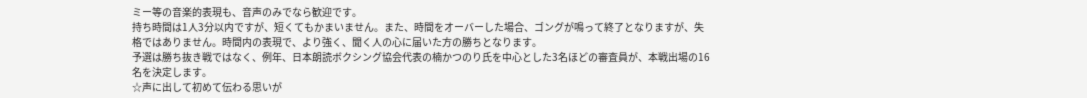ミー等の音楽的表現も、音声のみでなら歓迎です。
持ち時間は1人3分以内ですが、短くてもかまいません。また、時間をオーバーした場合、ゴングが鳴って終了となりますが、失格ではありません。時間内の表現で、より強く、聞く人の心に届いた方の勝ちとなります。
予選は勝ち抜き戦ではなく、例年、日本朗読ボクシング協会代表の楠かつのり氏を中心とした3名ほどの審査員が、本戦出場の16名を決定します。
☆声に出して初めて伝わる思いが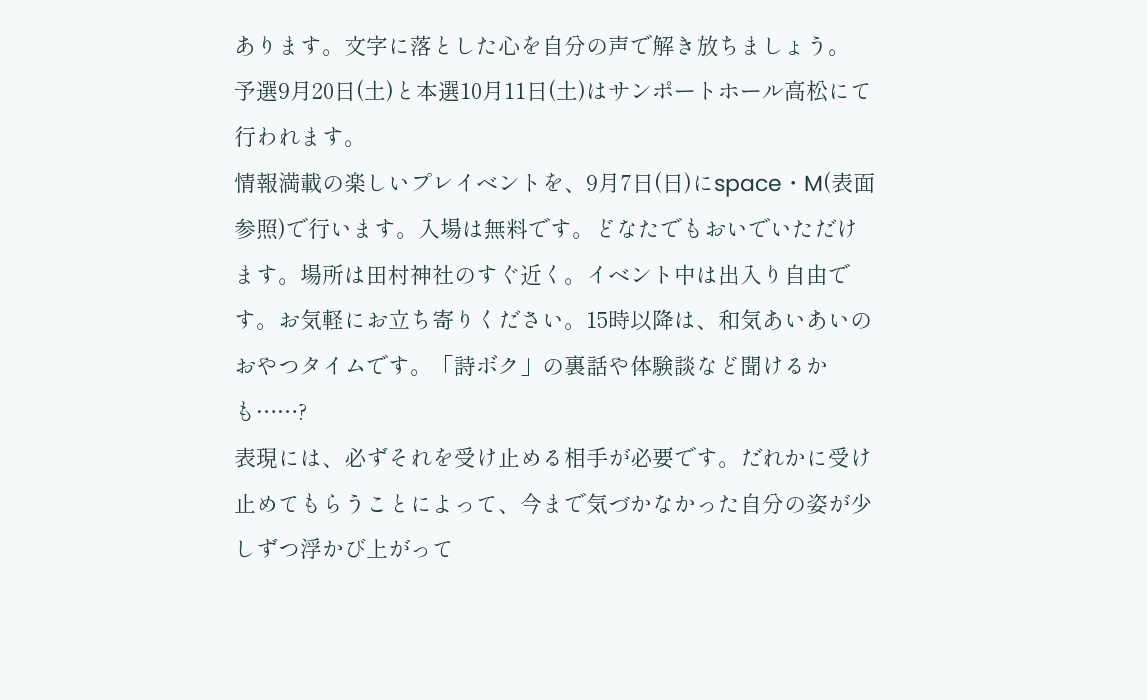あります。文字に落とした心を自分の声で解き放ちましょう。
予選9月20日(土)と本選10月11日(土)はサンポートホール高松にて行われます。
情報満載の楽しいプレイベントを、9月7日(日)にspace・M(表面参照)で行います。入場は無料です。どなたでもおいでいただけます。場所は田村神社のすぐ近く。イベント中は出入り自由です。お気軽にお立ち寄りください。15時以降は、和気あいあいのおやつタイムです。「詩ボク」の裏話や体験談など聞けるかも……?
表現には、必ずそれを受け止める相手が必要です。だれかに受け止めてもらうことによって、今まで気づかなかった自分の姿が少しずつ浮かび上がって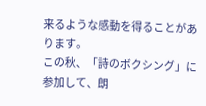来るような感動を得ることがあります。
この秋、「詩のボクシング」に参加して、朗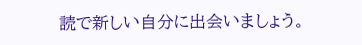読で新しい自分に出会いましょう。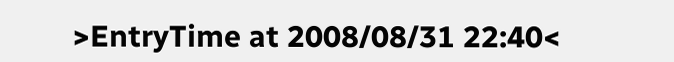>EntryTime at 2008/08/31 22:40<